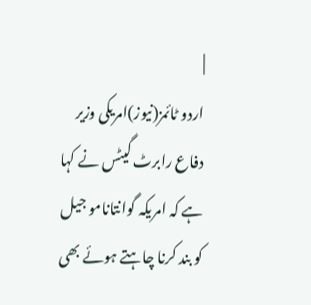|
اردو ٹائمز(نیوز)امریکی وزیر دفاع رابرٹ گیٹس نے کہا ہے کہ امریکہ گوانتانامو جیل کو بند کرنا چاہتے ہوئے بھی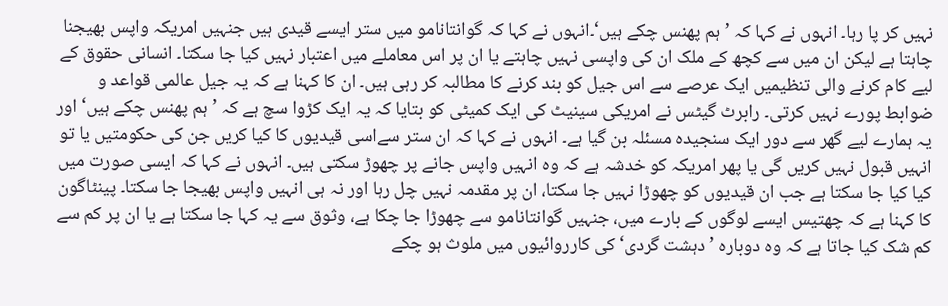نہیں کر پا رہا۔ انہوں نے کہا کہ ’ہم پھنس چکے ہیں‘۔انہوں نے کہا کہ گوانتانامو میں ستر ایسے قیدی ہیں جنہیں امریکہ واپس بھیجنا چاہتا ہے لیکن ان میں سے کچھ کے ملک ان کی واپسی نہیں چاہتے یا ان پر اس معاملے میں اعتبار نہیں کیا جا سکتا۔ انسانی حقوق کے لیے کام کرنے والی تنظیمیں ایک عرصے سے اس جیل کو بند کرنے کا مطالبہ کر رہی ہیں۔ ان کا کہنا ہے کہ یہ جیل عالمی قواعد و ضوابط پورے نہیں کرتی۔ رابرٹ گیٹس نے امریکی سینیٹ کی ایک کمیٹی کو بتایا کہ یہ ایک کڑوا سچ ہے کہ ’ہم پھنس چکے ہیں‘ اور یہ ہمارے لیے گھر سے دور ایک سنجیدہ مسئلہ بن گیا ہے۔ انہوں نے کہا کہ ان ستر سےاسی قیدیوں کا کیا کریں جن کی حکومتیں یا تو انہیں قبول نہیں کریں گی یا پھر امریکہ کو خدشہ ہے کہ وہ انہیں واپس جانے پر چھوڑ سکتی ہیں۔ انہوں نے کہا کہ ایسی صورت میں کیا کیا جا سکتا ہے جب ان قیدیوں کو چھوڑا نہیں جا سکتا، ان پر مقدمہ نہیں چل رہا اور نہ ہی انہیں واپس بھیجا جا سکتا۔ پینٹاگون کا کہنا ہے کہ چھتیس ایسے لوگوں کے بارے میں، جنہیں گوانتانامو سے چھوڑا جا چکا ہے، وثوق سے یہ کہا جا سکتا ہے یا ان پر کم سے کم شک کیا جاتا ہے کہ وہ دوبارہ ’دہشت گردی‘ کی کارروائیوں میں ملوث ہو چکے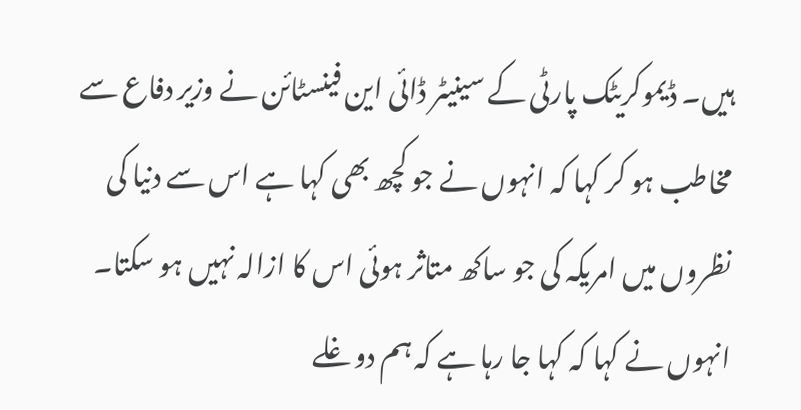ہیں۔ ڈیموکریٹک پارٹی کے سینیٹر ڈائی این فینسٹائن نے وزیر دفاع سے مخاطب ہو کر کہا کہ انہوں نے جو کچھ بھی کہا ہے اس سے دنیا کی نظروں میں امریکہ کی جو ساکھ متاثر ہوئی اس کا ازالہ نہیں ہو سکتا۔ انہوں نے کہا کہ کہا جا رہا ہے کہ ہم دوغلے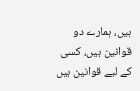ہیں، ہمارے دو قوانین ہیں، کسی کے لیے قوانین ہیں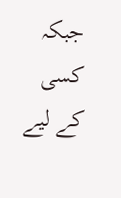جبکہ کسی کے لیے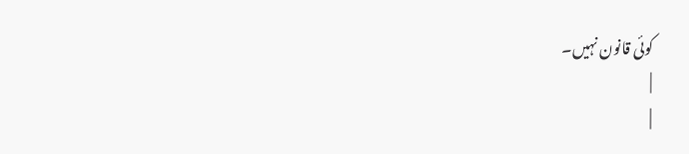کوئی قانون نہیں۔
|
|